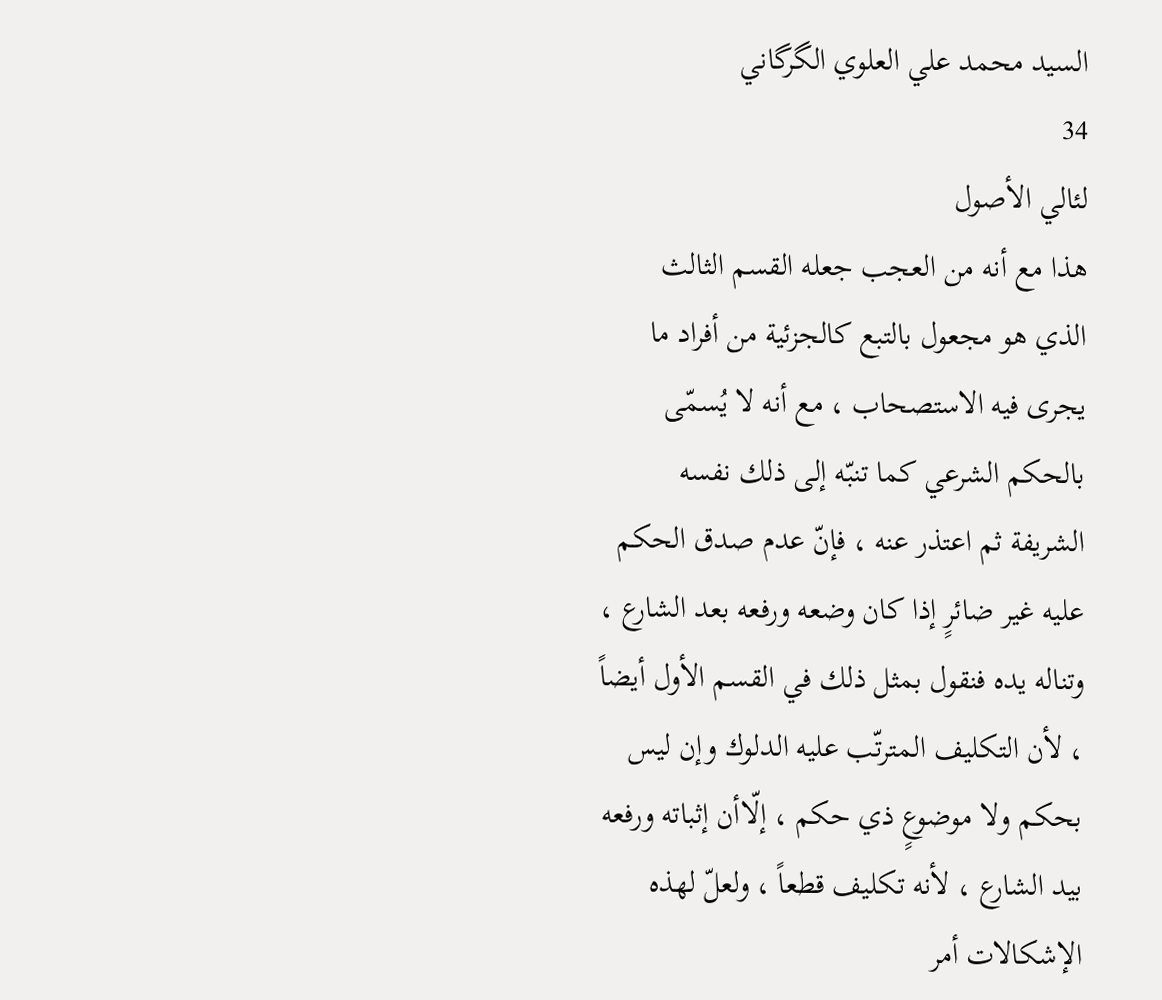السيد محمد علي العلوي الگرگاني
34
لئالي الأصول
هذا مع أنه من العجب جعله القسم الثالث الذي هو مجعول بالتبع كالجزئية من أفراد ما يجرى فيه الاستصحاب ، مع أنه لا يُسمّى بالحكم الشرعي كما تنبّه إلى ذلك نفسه الشريفة ثم اعتذر عنه ، فإنّ عدم صدق الحكم عليه غير ضائرٍ إذا كان وضعه ورفعه بعد الشارع ، وتناله يده فنقول بمثل ذلك في القسم الأول أيضاً ، لأن التكليف المترتّب عليه الدلوك وإن ليس بحكم ولا موضوعٍ ذي حكم ، إلّاأن إثباته ورفعه بيد الشارع ، لأنه تكليف قطعاً ، ولعلّ لهذه الإشكالات أمر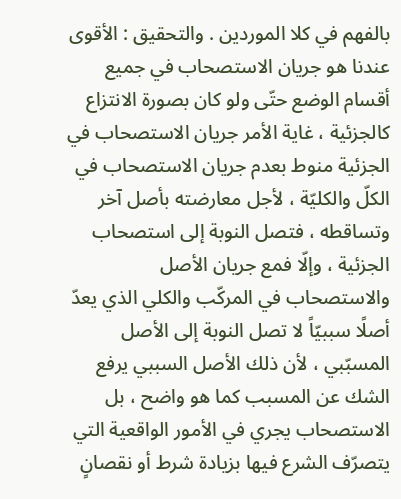بالفهم في كلا الموردين . والتحقيق : الأقوى عندنا هو جريان الاستصحاب في جميع أقسام الوضع حتّى ولو كان بصورة الانتزاع كالجزئية ، غاية الأمر جريان الاستصحاب في الجزئية منوط بعدم جريان الاستصحاب في الكلّ والكليّة ، لأجل معارضته بأصل آخر وتساقطه ، فتصل النوبة إلى استصحاب الجزئية ، وإلّا فمع جريان الأصل والاستصحاب في المركّب والكلي الذي يعدّ أصلًا سببيّاً لا تصل النوبة إلى الأصل المسبّبي ، لأن ذلك الأصل السببي يرفع الشك عن المسبب كما هو واضح ، بل الاستصحاب يجري في الأمور الواقعية التي يتصرّف الشرع فيها بزيادة شرط أو نقصانٍ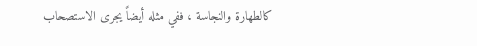كالطهارة والنجاسة ، ففي مثله أيضاً يجرى الاستصحاب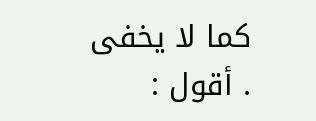كما لا يخفى . أقول :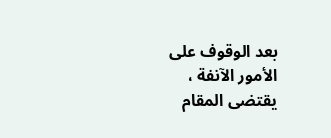بعد الوقوف على الأمور الآنفة ، يقتضى المقام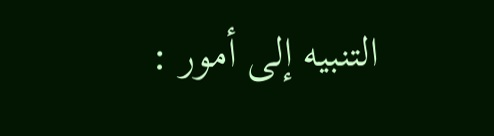التنبيه إلى أمور :